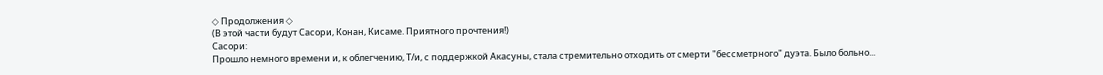◇ Продолжения ◇
(В этой части будут Сасори, Конан, Кисаме. Приятного прочтения!)
Сасори:
Прошло немного времени и, к облегчению, Т/и, с поддержкой Акасуны, стала стремительно отходить от смерти "бессметрного" дуэта. Было больно...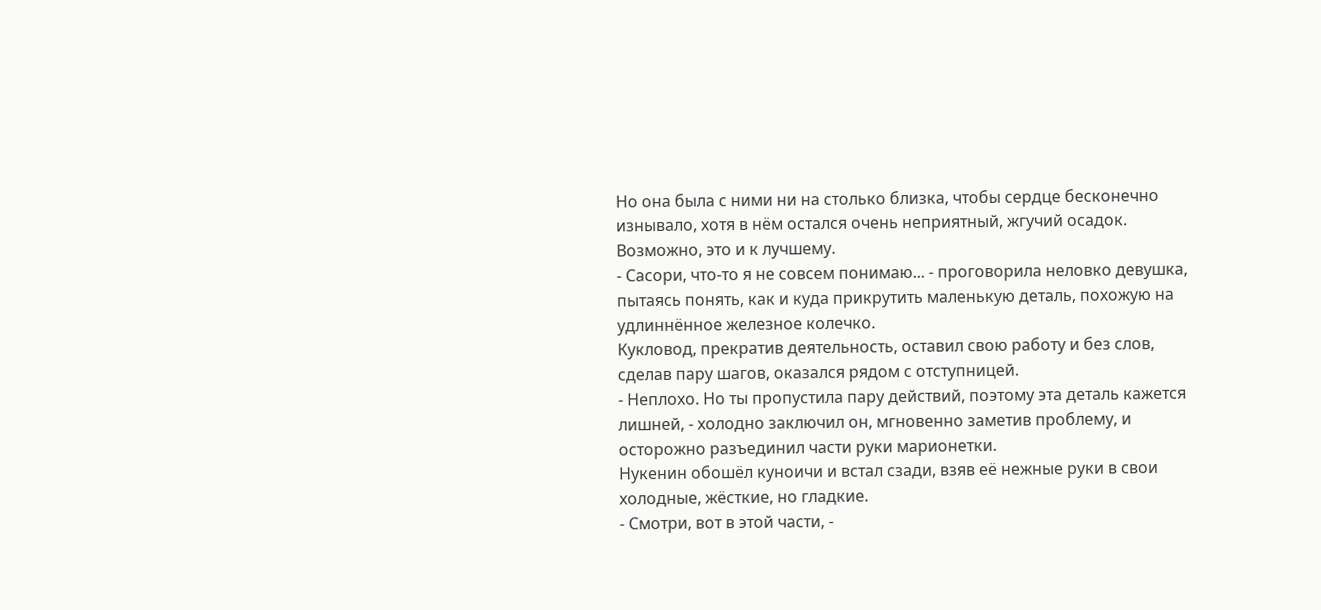Но она была с ними ни на столько близка, чтобы сердце бесконечно изнывало, хотя в нём остался очень неприятный, жгучий осадок. Возможно, это и к лучшему.
- Сасори, что-то я не совсем понимаю... - проговорила неловко девушка, пытаясь понять, как и куда прикрутить маленькую деталь, похожую на удлиннённое железное колечко.
Кукловод, прекратив деятельность, оставил свою работу и без слов, сделав пару шагов, оказался рядом с отступницей.
- Неплохо. Но ты пропустила пару действий, поэтому эта деталь кажется лишней, - холодно заключил он, мгновенно заметив проблему, и осторожно разъединил части руки марионетки.
Нукенин обошёл куноичи и встал сзади, взяв её нежные руки в свои холодные, жёсткие, но гладкие.
- Смотри, вот в этой части, -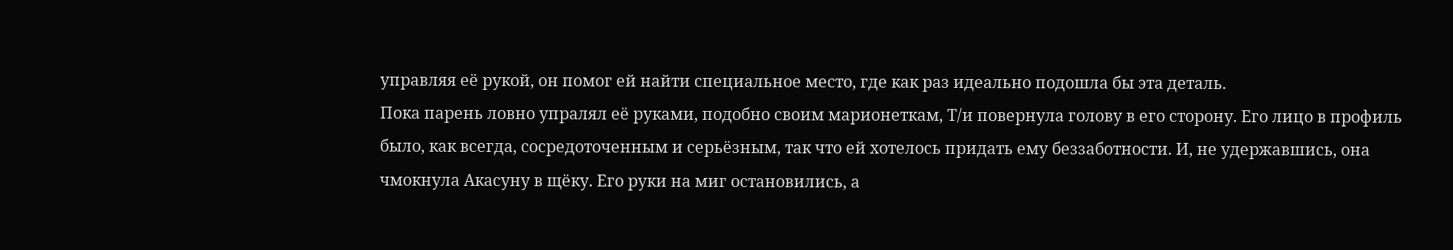управляя её рукой, он помог ей найти специальное место, где как раз идеально подошла бы эта деталь.
Пока парень ловно упралял её руками, подобно своим марионеткам, Т/и повернула голову в его сторону. Его лицо в профиль было, как всегда, сосредоточенным и серьёзным, так что ей хотелось придать ему беззаботности. И, не удержавшись, она чмокнула Акасуну в щёку. Его руки на миг остановились, а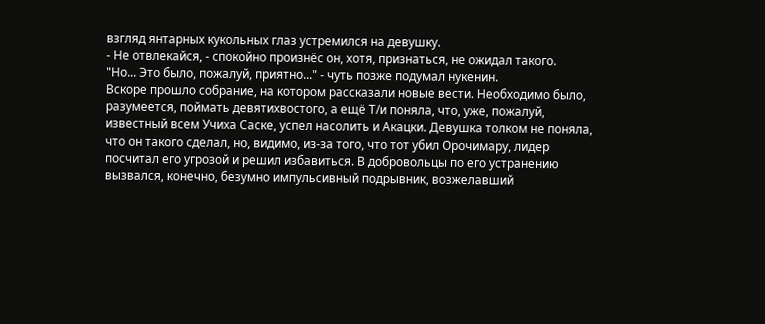взгляд янтарных кукольных глаз устремился на девушку.
- Не отвлекайся, - спокойно произнёс он, хотя, признаться, не ожидал такого.
"Но... Это было, пожалуй, приятно..." - чуть позже подумал нукенин.
Вскоре прошло собрание, на котором рассказали новые вести. Необходимо было, разумеется, поймать девятихвостого, а ещё Т/и поняла, что, уже, пожалуй, известный всем Учиха Саске, успел насолить и Акацки. Девушка толком не поняла, что он такого сделал, но, видимо, из-за того, что тот убил Орочимару, лидер посчитал его угрозой и решил избавиться. В добровольцы по его устранению вызвался, конечно, безумно импульсивный подрывник, возжелавший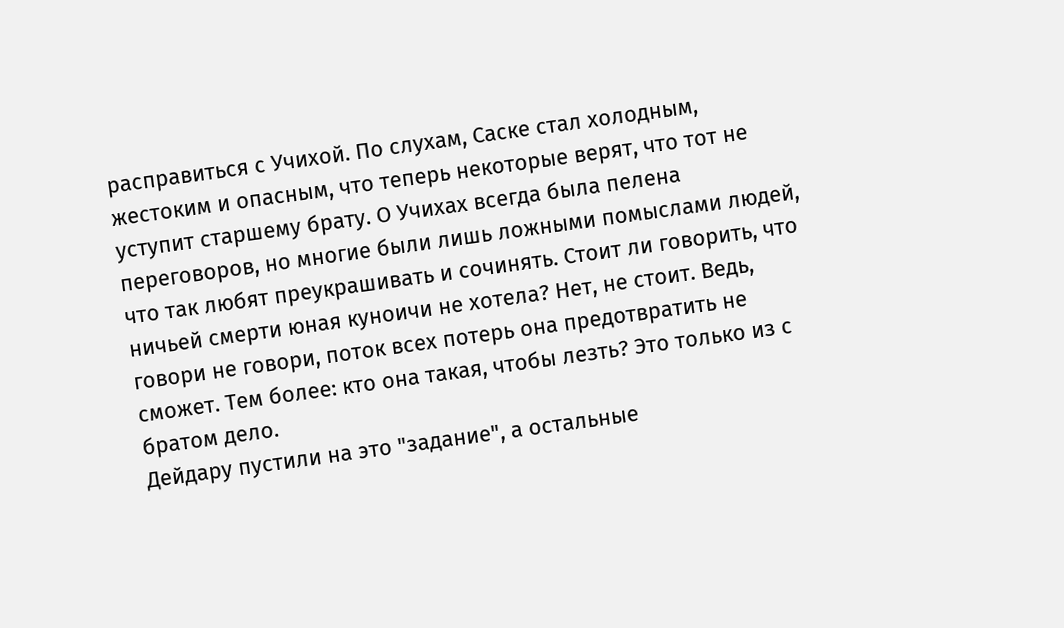расправиться с Учихой. По слухам, Саске стал холодным, жестоким и опасным, что теперь некоторые верят, что тот не уступит старшему брату. О Учихах всегда была пелена переговоров, но многие были лишь ложными помыслами людей, что так любят преукрашивать и сочинять. Стоит ли говорить, что ничьей смерти юная куноичи не хотела? Нет, не стоит. Ведь, говори не говори, поток всех потерь она предотвратить не сможет. Тем более: кто она такая, чтобы лезть? Это только из с братом дело.
Дейдару пустили на это "задание", а остальные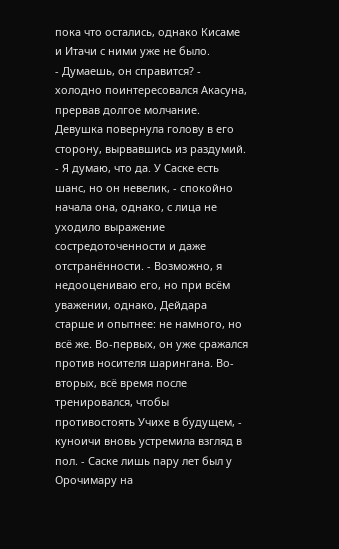пока что остались, однако Кисаме и Итачи с ними уже не было.
- Думаешь, он справится? - холодно поинтересовался Акасуна, прервав долгое молчание.
Девушка повернула голову в его сторону, вырвавшись из раздумий.
- Я думаю, что да. У Саске есть шанс, но он невелик, - спокойно начала она, однако, с лица не уходило выражение состредоточенности и даже отстранённости. - Возможно, я недооцениваю его, но при всём уважении, однако, Дейдара старше и опытнее: не намного, но всё же. Во-первых, он уже сражался против носителя шарингана. Во-вторых, всё время после тренировался, чтобы противостоять Учихе в будущем, - куноичи вновь устремила взгляд в пол. - Саске лишь пару лет был у Орочимару на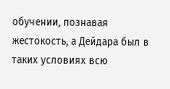обучении, познавая жестокость, а Дейдара был в таких условиях всю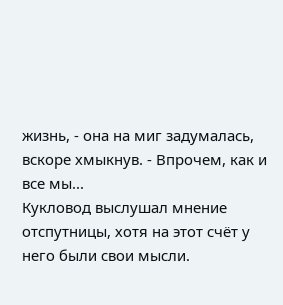жизнь, - она на миг задумалась, вскоре хмыкнув. - Впрочем, как и все мы...
Кукловод выслушал мнение отспутницы, хотя на этот счёт у него были свои мысли.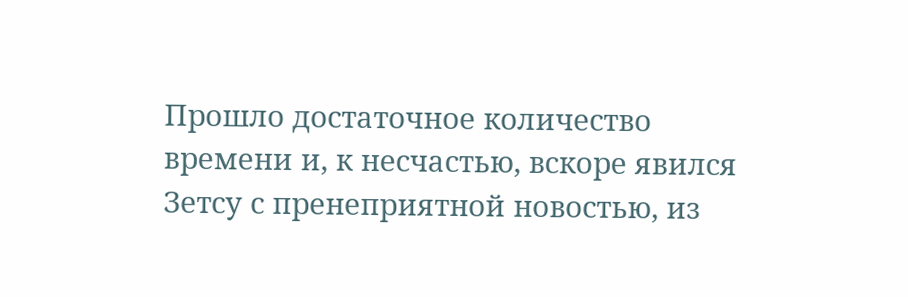Прошло достаточное количество времени и, к несчастью, вскоре явился Зетсу с пренеприятной новостью, из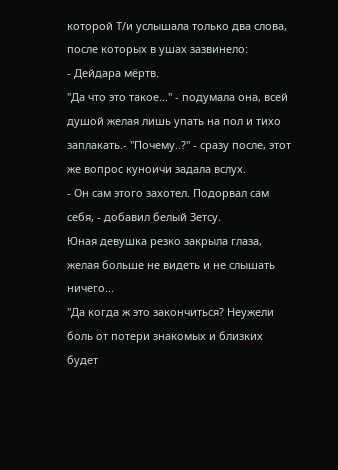которой Т/и услышала только два слова, после которых в ушах зазвинело:
- Дейдара мёртв.
"Да что это такое..." - подумала она, всей душой желая лишь упать на пол и тихо заплакать.- "Почему..?" - сразу после, этот же вопрос куноичи задала вслух.
- Он сам этого захотел. Подорвал сам себя, - добавил белый Зетсу.
Юная девушка резко закрыла глаза, желая больше не видеть и не слышать ничего...
"Да когда ж это закончиться? Неужели боль от потери знакомых и близких будет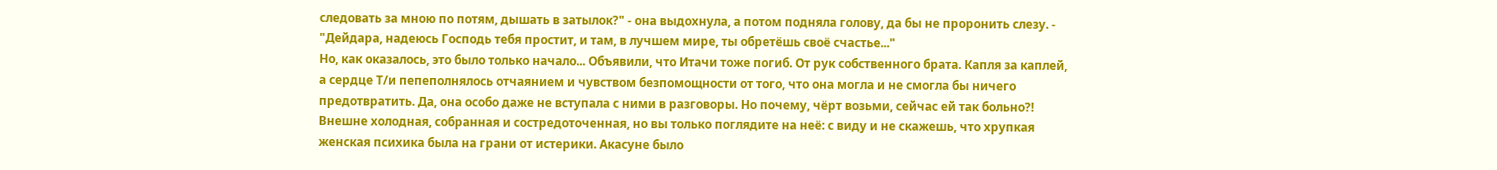следовать за мною по потям, дышать в затылок?" - она выдохнула, а потом подняла голову, да бы не проронить слезу. - "Дейдара, надеюсь Господь тебя простит, и там, в лучшем мире, ты обретёшь своё счастье..."
Но, как оказалось, это было только начало... Объявили, что Итачи тоже погиб. От рук собственного брата. Капля за каплей, а сердце Т/и пепеполнялось отчаянием и чувством безпомощности от того, что она могла и не смогла бы ничего предотвратить. Да, она особо даже не вступала с ними в разговоры. Но почему, чёрт возьми, сейчас ей так больно?! Внешне холодная, собранная и состредоточенная, но вы только поглядите на неё: с виду и не скажешь, что хрупкая женская психика была на грани от истерики. Акасуне было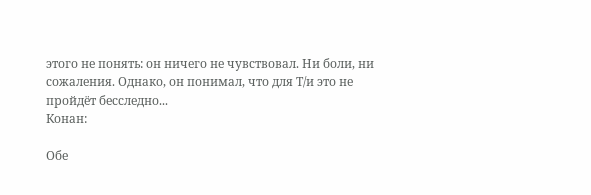этого не понять: он ничего не чувствовал. Ни боли, ни сожаления. Однако, он понимал, что для Т/и это не пройдёт бесследно...
Конан:

Обе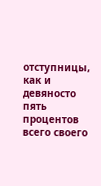отступницы, как и девяносто пять процентов всего своего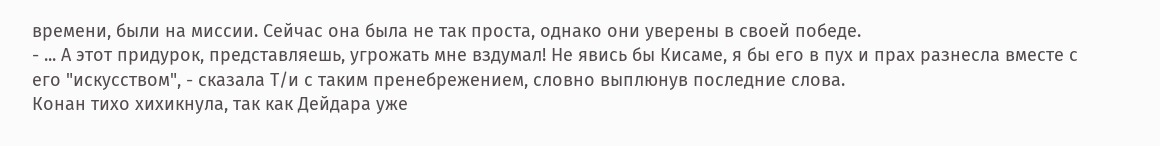времени, были на миссии. Сейчас она была не так проста, однако они уверены в своей победе.
- ... А этот придурок, представляешь, угрожать мне вздумал! Не явись бы Кисаме, я бы его в пух и прах разнесла вместе с его "искусством", - сказала Т/и с таким пренебрежением, словно выплюнув последние слова.
Конан тихо хихикнула, так как Дейдара уже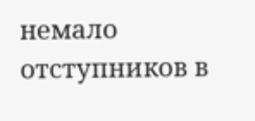немало отступников в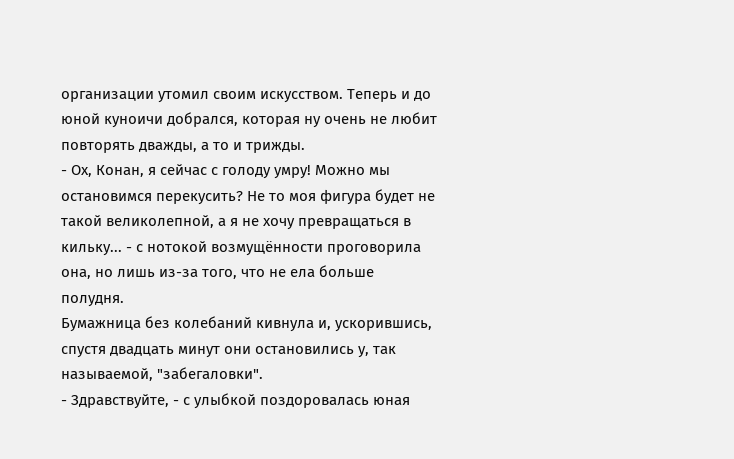организации утомил своим искусством. Теперь и до юной куноичи добрался, которая ну очень не любит повторять дважды, а то и трижды.
- Ох, Конан, я сейчас с голоду умру! Можно мы остановимся перекусить? Не то моя фигура будет не такой великолепной, а я не хочу превращаться в кильку... - с нотокой возмущённости проговорила она, но лишь из-за того, что не ела больше полудня.
Бумажница без колебаний кивнула и, ускорившись, спустя двадцать минут они остановились у, так называемой, "забегаловки".
- Здравствуйте, - с улыбкой поздоровалась юная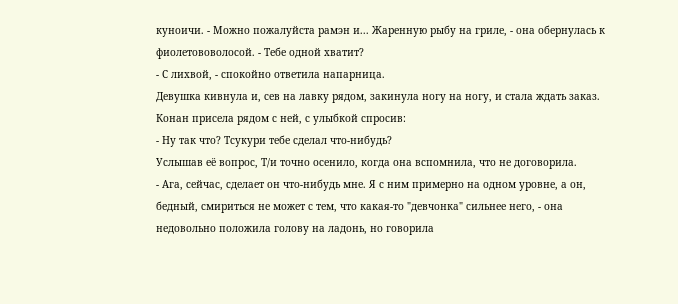куноичи. - Можно пожалуйста рамэн и... Жаренную рыбу на гриле, - она обернулась к фиолетововолосой. - Тебе одной хватит?
- С лихвой, - спокойно ответила напарница.
Девушка кивнула и, сев на лавку рядом, закинула ногу на ногу, и стала ждать заказ. Конан присела рядом с ней, с улыбкой спросив:
- Ну так что? Тсукури тебе сделал что-нибудь?
Услышав её вопрос, Т/и точно осенило, когда она вспомнила, что не договорила.
- Ага, сейчас, сделает он что-нибудь мне. Я с ним примерно на одном уровне, а он, бедный, смириться не может с тем, что какая-то "девчонка" сильнее него, - она недовольно положила голову на ладонь, но говорила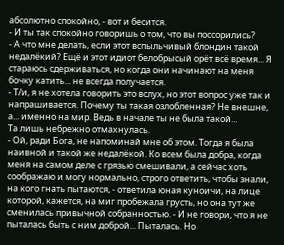абсолютно спокойно, - вот и бесится.
- И ты так спокойно говоришь о том, что вы поссорились?
- А что мне делать, если этот вспыльчивый блондин такой недалёкий? Ещё и этот идиот белобрысый орёт всё время... Я стараюсь сдерживаться, но когда они начинают на меня бочку катить... не всегда получается.
- Т/и, я не хотела говорить это вслух, но этот вопрос уже так и напрашивается. Почему ты такая озлобленная? Не внешне, а... именно на мир. Ведь в начале ты не была такой...
Та лишь небрежно отмахнулась.
- Ой, ради Бога, не напоминай мне об этом. Тогда я была наивной и такой же недалёкой. Ко всем была добра, когда меня на самом деле с грязью смешивали, а сейчас хоть соображаю и могу нормально, строго ответить, чтобы знали, на кого гнать пытаются, - ответила юная куноичи, на лице которой, кажется, на миг пробежала грусть, но она тут же сменилась привычной собранностью. - И не говори, что я не пыталась быть с ним доброй... Пыталась. Но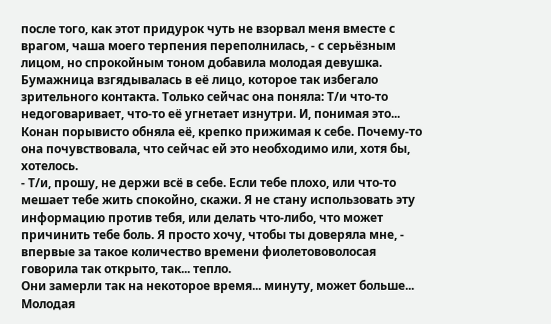после того, как этот придурок чуть не взорвал меня вместе с врагом, чаша моего терпения переполнилась, - с серьёзным лицом, но спрокойным тоном добавила молодая девушка.
Бумажница взгядывалась в её лицо, которое так избегало зрительного контакта. Только сейчас она поняла: Т/и что-то недоговаривает, что-то её угнетает изнутри. И, понимая это... Конан порывисто обняла её, крепко прижимая к себе. Почему-то она почувствовала, что сейчас ей это необходимо или, хотя бы, хотелось.
- Т/и, прошу, не держи всё в себе. Если тебе плохо, или что-то мешает тебе жить спокойно, скажи. Я не стану использовать эту информацию против тебя, или делать что-либо, что может причинить тебе боль. Я просто хочу, чтобы ты доверяла мне, - впервые за такое количество времени фиолетововолосая говорила так открыто, так... тепло.
Они замерли так на некоторое время... минуту, может больше... Молодая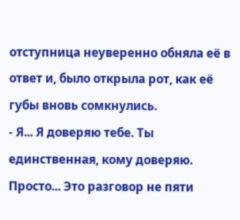отступница неуверенно обняла её в ответ и, было открыла рот, как её губы вновь сомкнулись.
- Я... Я доверяю тебе. Ты единственная, кому доверяю. Просто... Это разговор не пяти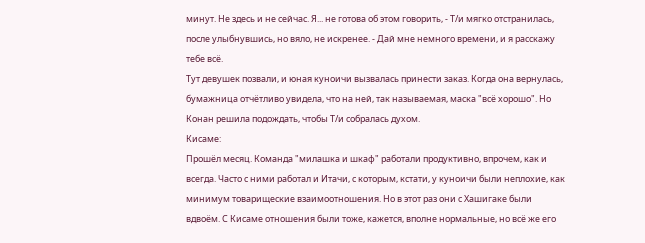минут. Не здесь и не сейчас. Я... не готова об этом говорить, - Т/и мягко отстранилась, после улыбнувшись, но вяло, не искренее. - Дай мне немного времени, и я расскажу тебе всё.
Тут девушек позвали, и юная куноичи вызвалась принести заказ. Когда она вернулась, бумажница отчётливо увидела, что на ней, так называемая, маска "всё хорошо". Но Конан решила подождать, чтобы Т/и собралась духом.
Кисаме:
Прошёл месяц. Команда "милашка и шкаф" работали продуктивно, впрочем, как и всегда. Часто с ними работал и Итачи, с которым, кстати, у куноичи были неплохие, как минимум товарищеские взаимоотношения. Но в этот раз они с Хашигаке были вдвоём. С Кисаме отношения были тоже, кажется, вполне нормальные, но всё же его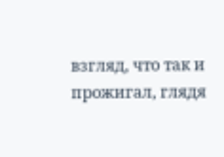взгляд, что так и прожигал, глядя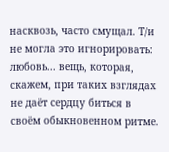насквозь, часто смущал. Т/и не могла это игнорировать: любовь... вещь, которая, скажем, при таких взглядах не даёт сердцу биться в своём обыкновенном ритме.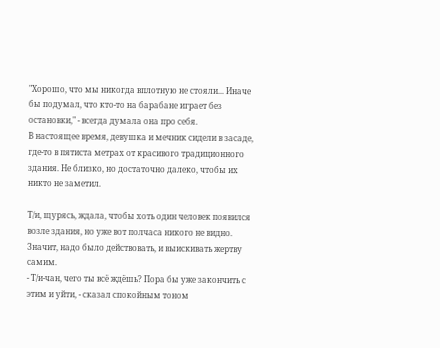"Хорошо, что мы никогда вплотную не стояли... Иначе бы подумал, что кто-то на барабане играет без остановки," - всегда думала она про себя.
В настоящее время, девушка и мечник сидели в засаде, где-то в пятиста метрах от красивого традиционного здания. Не близко, но достаточно далеко, чтобы их никто не заметил.

Т/и, щурясь, ждала, чтобы хоть один человек появился возле здания, но уже вот полчаса никого не видно. Значит, надо было действовать, и выискивать жертву самим.
- Т/и-чан, чего ты всё ждёшь? Пора бы уже закончить с этим и уйти, - сказал спокойным тоном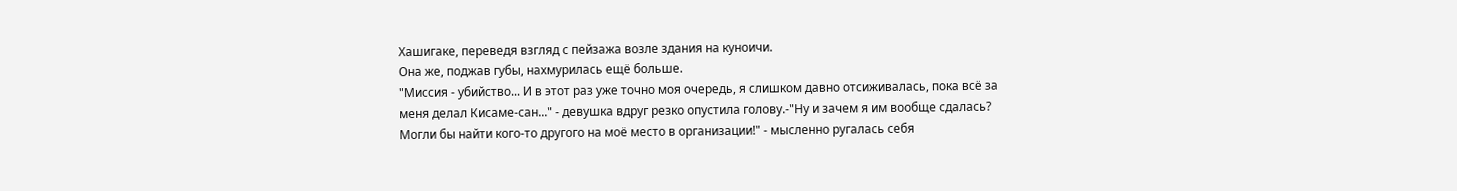Хашигаке, переведя взгляд с пейзажа возле здания на куноичи.
Она же, поджав губы, нахмурилась ещё больше.
"Миссия - убийство... И в этот раз уже точно моя очередь, я слишком давно отсиживалась, пока всё за меня делал Кисаме-сан..." - девушка вдруг резко опустила голову.-"Ну и зачем я им вообще сдалась? Могли бы найти кого-то другого на моё место в организации!" - мысленно ругалась себя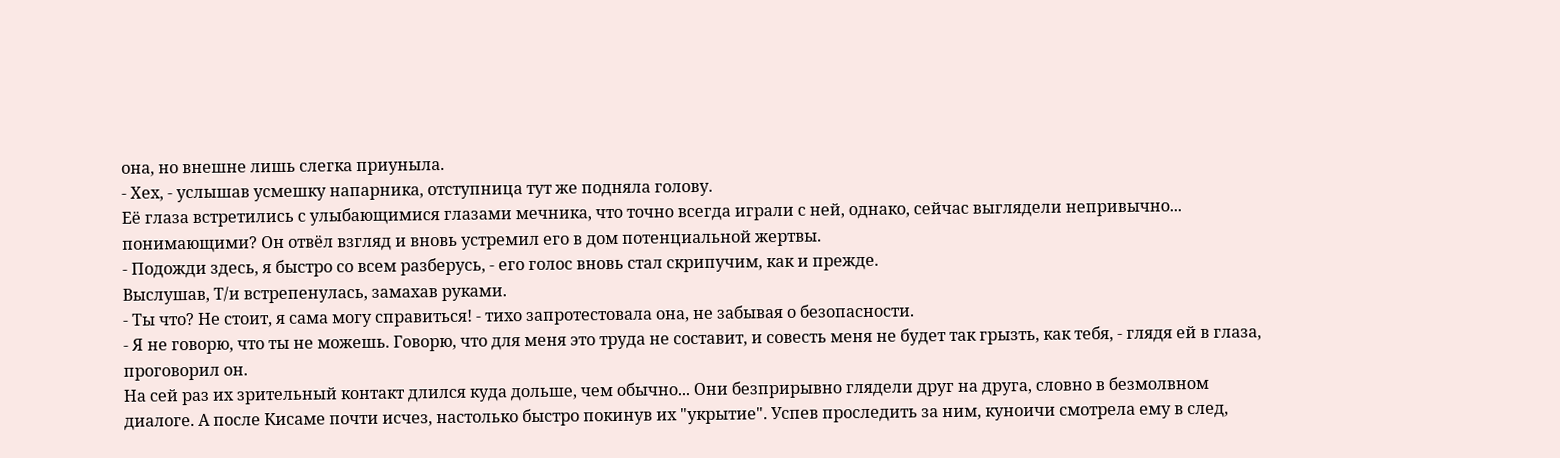она, но внешне лишь слегка приуныла.
- Хех, - услышав усмешку напарника, отступница тут же подняла голову.
Её глаза встретились с улыбающимися глазами мечника, что точно всегда играли с ней, однако, сейчас выглядели непривычно... понимающими? Он отвёл взгляд и вновь устремил его в дом потенциальной жертвы.
- Подожди здесь, я быстро со всем разберусь, - его голос вновь стал скрипучим, как и прежде.
Выслушав, Т/и встрепенулась, замахав руками.
- Ты что? Не стоит, я сама могу справиться! - тихо запротестовала она, не забывая о безопасности.
- Я не говорю, что ты не можешь. Говорю, что для меня это труда не составит, и совесть меня не будет так грызть, как тебя, - глядя ей в глаза, проговорил он.
На сей раз их зрительный контакт длился куда дольше, чем обычно... Они безприрывно глядели друг на друга, словно в безмолвном диалоге. А после Кисаме почти исчез, настолько быстро покинув их "укрытие". Успев проследить за ним, куноичи смотрела ему в след,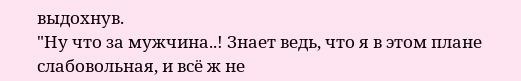выдохнув.
"Ну что за мужчина..! Знает ведь, что я в этом плане слабовольная, и всё ж не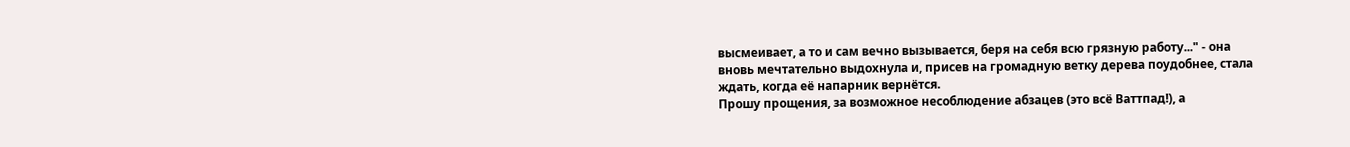высмеивает, а то и сам вечно вызывается, беря на себя всю грязную работу..." - она вновь мечтательно выдохнула и, присев на громадную ветку дерева поудобнее, стала ждать, когда её напарник вернётся.
Прошу прощения, за возможное несоблюдение абзацев (это всё Ваттпад!), а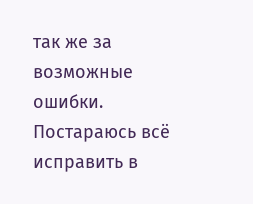так же за возможные ошибки. Постараюсь всё исправить в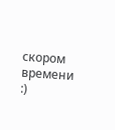скором времени :)